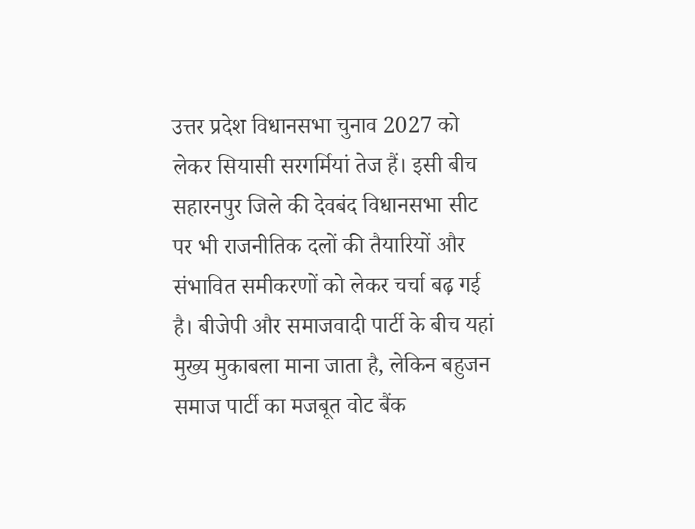उत्तर प्रदेश विधानसभा चुनाव 2027 को लेकर सियासी सरगर्मियां तेज हैं। इसी बीच सहारनपुर जिले की देवबंद विधानसभा सीट पर भी राजनीतिक दलों की तैयारियों और संभावित समीकरणों को लेकर चर्चा बढ़ गई है। बीजेपी और समाजवादी पार्टी के बीच यहां मुख्य मुकाबला माना जाता है, लेकिन बहुजन समाज पार्टी का मजबूत वोट बैंक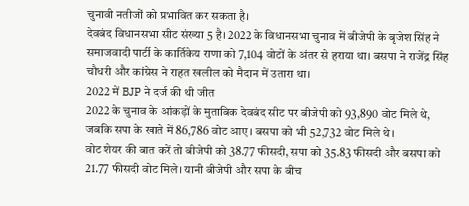चुनावी नतीजों को प्रभावित कर सकता है।
देवबंद विधानसभा सीट संख्या 5 है। 2022 के विधानसभा चुनाव में बीजेपी के बृजेश सिंह ने समाजवादी पार्टी के कार्तिकेय राणा को 7,104 वोटों के अंतर से हराया था। बसपा ने राजेंद्र सिंह चौधरी और कांग्रेस ने राहत खलील को मैदान में उतारा था।
2022 में BJP ने दर्ज की थी जीत
2022 के चुनाव के आंकड़ों के मुताबिक देवबंद सीट पर बीजेपी को 93,890 वोट मिले थे, जबकि सपा के खाते में 86,786 वोट आए। बसपा को भी 52,732 वोट मिले थे।
वोट शेयर की बात करें तो बीजेपी को 38.77 फीसदी, सपा को 35.83 फीसदी और बसपा को 21.77 फीसदी वोट मिले। यानी बीजेपी और सपा के बीच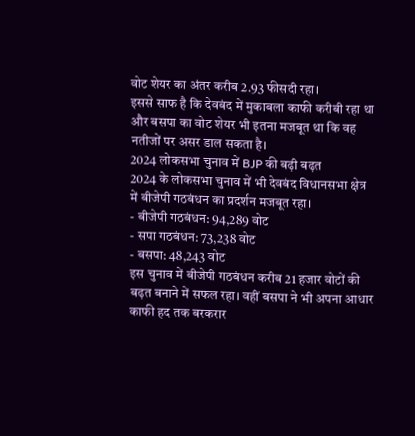वोट शेयर का अंतर करीब 2.93 फीसदी रहा।
इससे साफ है कि देवबंद में मुकाबला काफी करीबी रहा था और बसपा का वोट शेयर भी इतना मजबूत था कि वह नतीजों पर असर डाल सकता है।
2024 लोकसभा चुनाव में BJP की बढ़ी बढ़त
2024 के लोकसभा चुनाव में भी देवबंद विधानसभा क्षेत्र में बीजेपी गठबंधन का प्रदर्शन मजबूत रहा।
- बीजेपी गठबंधन: 94,289 वोट
- सपा गठबंधन: 73,238 वोट
- बसपा: 48,243 वोट
इस चुनाव में बीजेपी गठबंधन करीब 21 हजार वोटों की बढ़त बनाने में सफल रहा। वहीं बसपा ने भी अपना आधार काफी हद तक बरकरार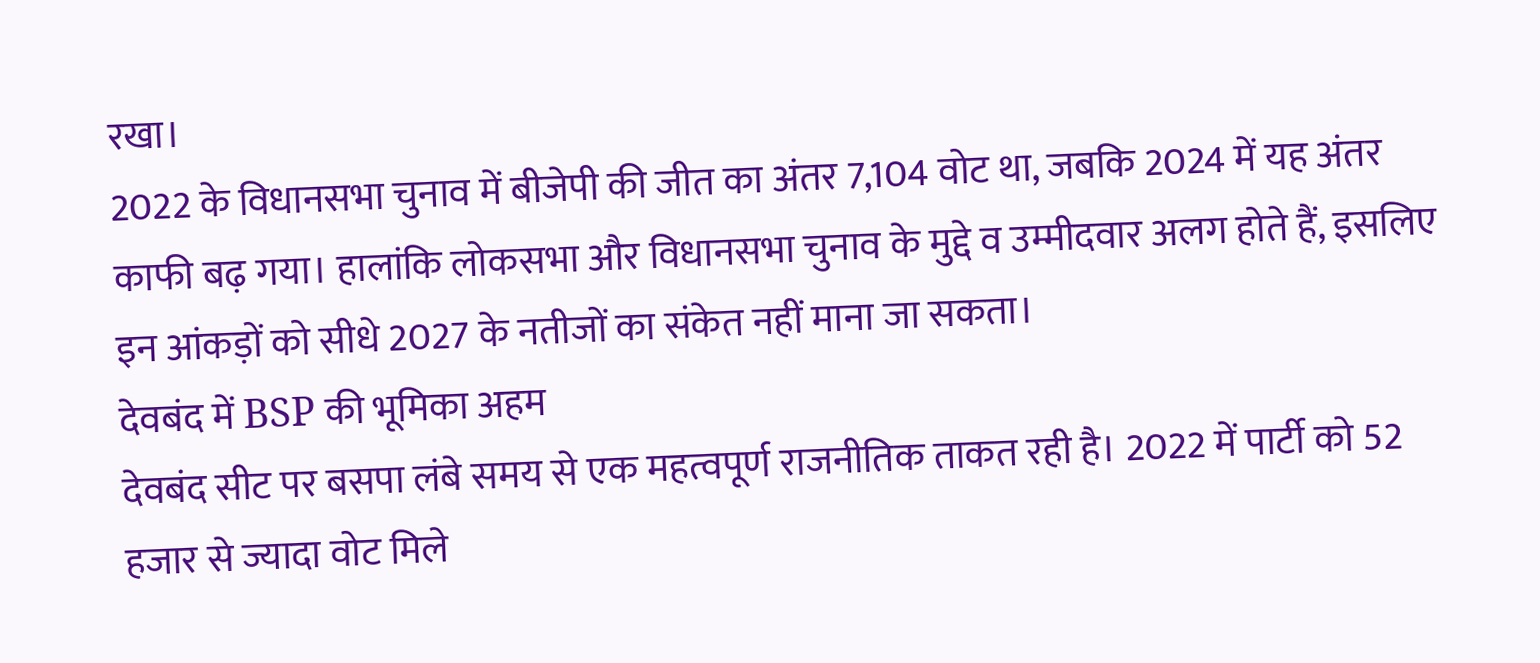रखा।
2022 के विधानसभा चुनाव में बीजेपी की जीत का अंतर 7,104 वोट था, जबकि 2024 में यह अंतर काफी बढ़ गया। हालांकि लोकसभा और विधानसभा चुनाव के मुद्दे व उम्मीदवार अलग होते हैं, इसलिए इन आंकड़ों को सीधे 2027 के नतीजों का संकेत नहीं माना जा सकता।
देवबंद में BSP की भूमिका अहम
देवबंद सीट पर बसपा लंबे समय से एक महत्वपूर्ण राजनीतिक ताकत रही है। 2022 में पार्टी को 52 हजार से ज्यादा वोट मिले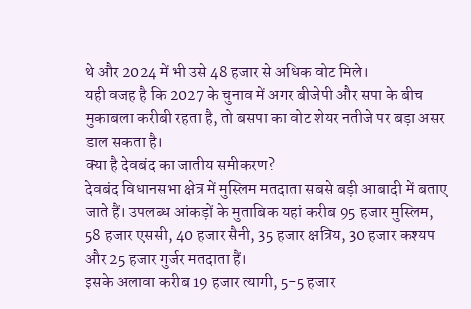थे और 2024 में भी उसे 48 हजार से अधिक वोट मिले।
यही वजह है कि 2027 के चुनाव में अगर बीजेपी और सपा के बीच मुकाबला करीबी रहता है, तो बसपा का वोट शेयर नतीजे पर बड़ा असर डाल सकता है।
क्या है देवबंद का जातीय समीकरण?
देवबंद विधानसभा क्षेत्र में मुस्लिम मतदाता सबसे बड़ी आबादी में बताए जाते हैं। उपलब्ध आंकड़ों के मुताबिक यहां करीब 95 हजार मुस्लिम, 58 हजार एससी, 40 हजार सैनी, 35 हजार क्षत्रिय, 30 हजार कश्यप और 25 हजार गुर्जर मतदाता हैं।
इसके अलावा करीब 19 हजार त्यागी, 5-5 हजार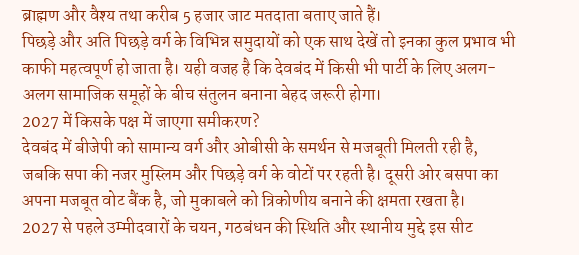ब्राह्मण और वैश्य तथा करीब 5 हजार जाट मतदाता बताए जाते हैं।
पिछड़े और अति पिछड़े वर्ग के विभिन्न समुदायों को एक साथ देखें तो इनका कुल प्रभाव भी काफी महत्वपूर्ण हो जाता है। यही वजह है कि देवबंद में किसी भी पार्टी के लिए अलग-अलग सामाजिक समूहों के बीच संतुलन बनाना बेहद जरूरी होगा।
2027 में किसके पक्ष में जाएगा समीकरण?
देवबंद में बीजेपी को सामान्य वर्ग और ओबीसी के समर्थन से मजबूती मिलती रही है, जबकि सपा की नजर मुस्लिम और पिछड़े वर्ग के वोटों पर रहती है। दूसरी ओर बसपा का अपना मजबूत वोट बैंक है, जो मुकाबले को त्रिकोणीय बनाने की क्षमता रखता है।
2027 से पहले उम्मीदवारों के चयन, गठबंधन की स्थिति और स्थानीय मुद्दे इस सीट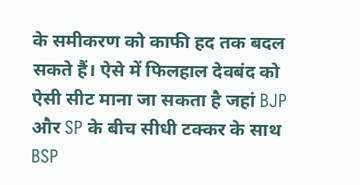के समीकरण को काफी हद तक बदल सकते हैं। ऐसे में फिलहाल देवबंद को ऐसी सीट माना जा सकता है जहां BJP और SP के बीच सीधी टक्कर के साथ BSP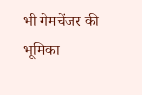भी गेमचेंजर की भूमिका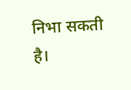निभा सकती है।